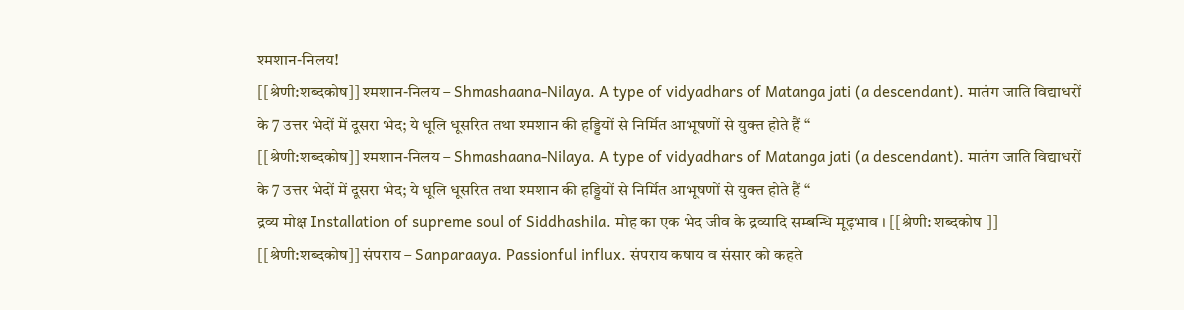श्मशान-निलय!
[[श्रेणी:शब्दकोष]] श्मशान-निलय – Shmashaana-Nilaya. A type of vidyadhars of Matanga jati (a descendant). मातंग जाति विद्याधरों के 7 उत्तर भेदों में दूसरा भेद; ये धूलि धूसरित तथा श्मशान की हड्डियों से निर्मित आभूषणों से युक्त होते हैं “
[[श्रेणी:शब्दकोष]] श्मशान-निलय – Shmashaana-Nilaya. A type of vidyadhars of Matanga jati (a descendant). मातंग जाति विद्याधरों के 7 उत्तर भेदों में दूसरा भेद; ये धूलि धूसरित तथा श्मशान की हड्डियों से निर्मित आभूषणों से युक्त होते हैं “
द्रव्य मोक्ष Installation of supreme soul of Siddhashila. मोह का एक भेद जीव के द्रव्यादि सम्बन्धि मूढ़भाव । [[श्रेणी: शब्दकोष ]]
[[श्रेणी:शब्दकोष]] संपराय – Sanparaaya. Passionful influx. संपराय कषाय व संसार को कहते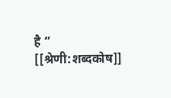है “
[[श्रेणी:शब्दकोष]]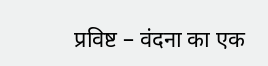प्रविष्ट – वंदना का एक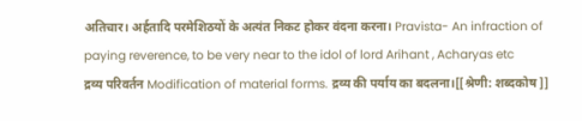अतिचार। अर्हतादि परमेशिठयों के अत्यंत निकट होकर वंदना करना। Pravista- An infraction of paying reverence, to be very near to the idol of lord Arihant , Acharyas etc
द्रव्य परिवर्तन Modification of material forms. द्रव्य की पर्याय का बदलना।[[श्रेणी: शब्दकोष ]]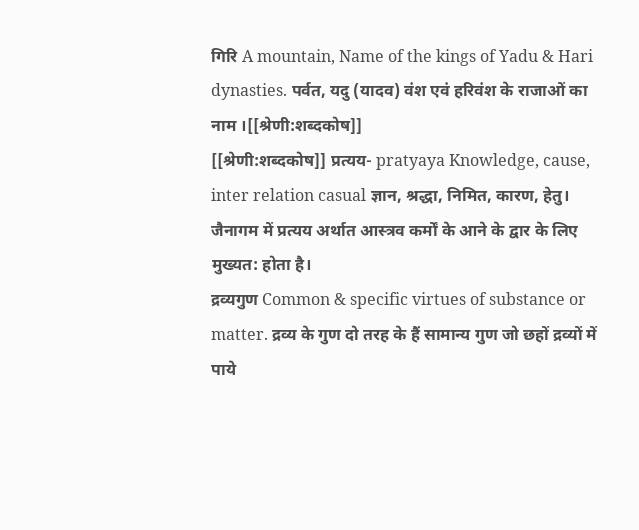गिरि A mountain, Name of the kings of Yadu & Hari dynasties. पर्वत, यदु (यादव) वंश एवं हरिवंश के राजाओं का नाम ।[[श्रेणी:शब्दकोष]]
[[श्रेणी:शब्दकोष]] प्रत्यय- pratyaya Knowledge, cause, inter relation casual ज्ञान, श्रद्धा, निमित, कारण, हेतु। जैनागम में प्रत्यय अर्थात आस्त्रव कर्मों के आने के द्वार के लिए मुख्यत: होता है।
द्रव्यगुण Common & specific virtues of substance or matter. द्रव्य के गुण दो तरह के हैं सामान्य गुण जो छहों द्रव्यों में पाये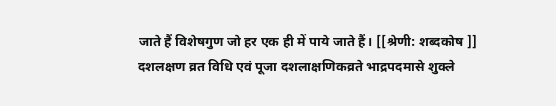जाते हैं विशेषगुण जो हर एक ही में पाये जाते हैं। [[श्रेणी: शब्दकोष ]]
दशलक्षण व्रत विधि एवं पूजा दशलाक्षणिकव्रते भाद्रपदमासे शुक्ले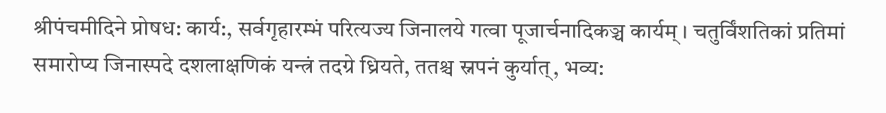श्रीपंचमीदिने प्रोषध: कार्य:, सर्वगृहारम्भं परित्यज्य जिनालये गत्वा पूजार्चनादिकञ्च कार्यम्। चतुर्विंशतिकां प्रतिमां समारोप्य जिनास्पदे दशलाक्षणिकं यन्त्रं तदग्रे ध्रियते, ततश्च स्नपनं कुर्यात्, भव्य: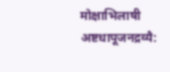मोक्षाभिलाषी अष्टधापूजनद्रव्यै: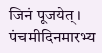जिनं पूजयेत्। पंचमीदिनमारभ्य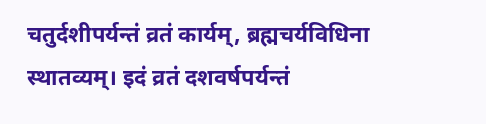चतुर्दशीपर्यन्तं व्रतं कार्यम्, ब्रह्मचर्यविधिना स्थातव्यम्। इदं व्रतं दशवर्षपर्यन्तं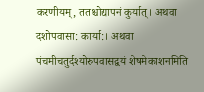करणीयम्, ततश्चोद्यापनं कुर्यात्। अथवा दशोपवासा: कार्या:। अथवा पंचमीचतुर्दश्योरुपवासद्वयं शेषमेकाशनमिति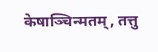केषाञ्चिन्मतम्, तत्तु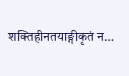शक्तिहीनतयाङ्गीकृतं न…